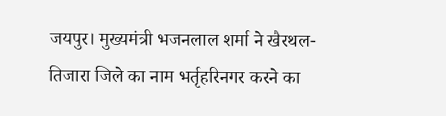जयपुर। मुख्यमंत्री भजनलाल शर्मा ने खैरथल-तिजारा जिले का नाम भर्तृहरिनगर करने का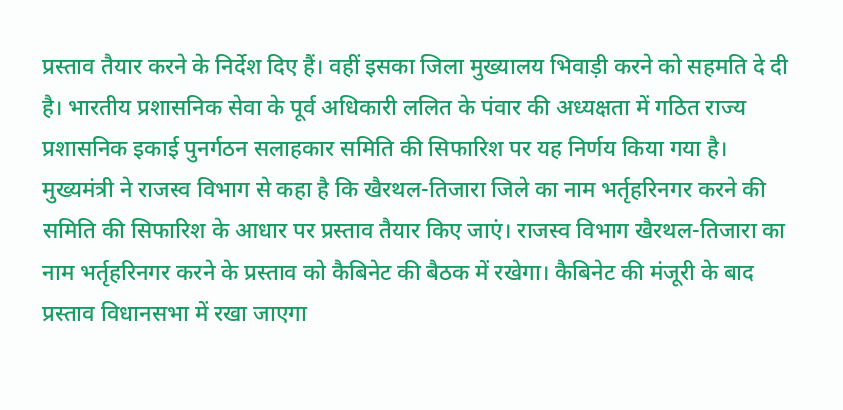प्रस्ताव तैयार करने के निर्देश दिए हैं। वहीं इसका जिला मुख्यालय भिवाड़ी करने को सहमति दे दी है। भारतीय प्रशासनिक सेवा के पूर्व अधिकारी ललित के पंवार की अध्यक्षता में गठित राज्य प्रशासनिक इकाई पुनर्गठन सलाहकार समिति की सिफारिश पर यह निर्णय किया गया है।
मुख्यमंत्री ने राजस्व विभाग से कहा है कि खैरथल-तिजारा जिले का नाम भर्तृहरिनगर करने की समिति की सिफारिश के आधार पर प्रस्ताव तैयार किए जाएं। राजस्व विभाग खैरथल-तिजारा का नाम भर्तृहरिनगर करने के प्रस्ताव को कैबिनेट की बैठक में रखेगा। कैबिनेट की मंजूरी के बाद प्रस्ताव विधानसभा में रखा जाएगा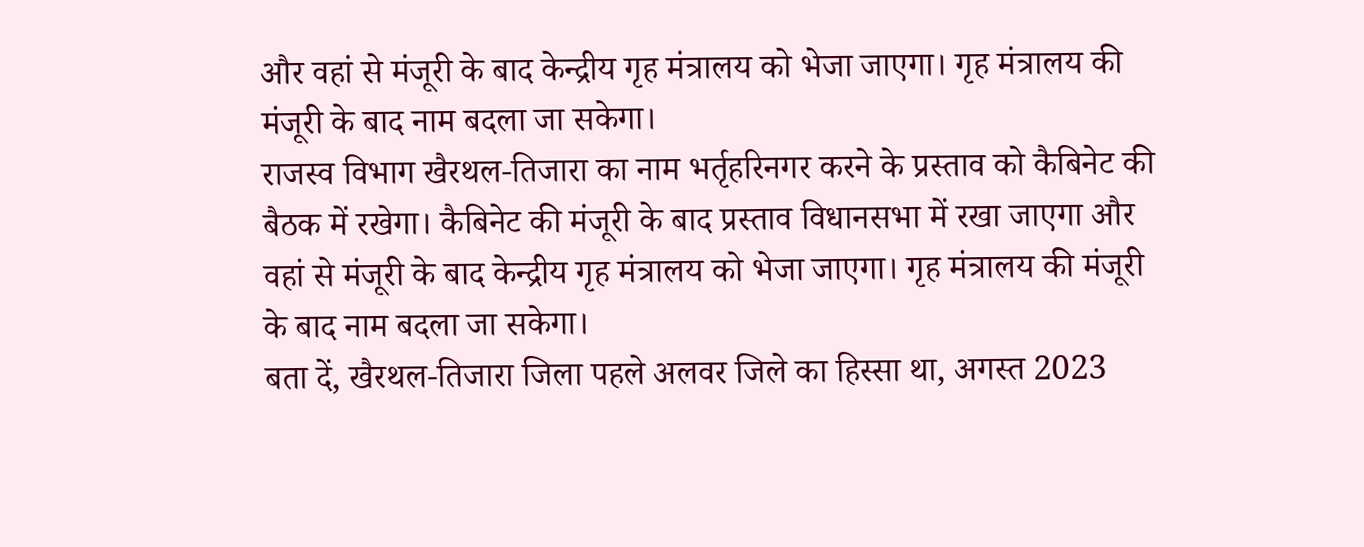और वहां से मंजूरी के बाद केन्द्रीय गृह मंत्रालय को भेजा जाएगा। गृह मंत्रालय की मंजूरी के बाद नाम बदला जा सकेगा।
राजस्व विभाग खैरथल-तिजारा का नाम भर्तृहरिनगर करने के प्रस्ताव को कैबिनेट की बैठक में रखेगा। कैबिनेट की मंजूरी के बाद प्रस्ताव विधानसभा में रखा जाएगा और वहां से मंजूरी के बाद केन्द्रीय गृह मंत्रालय को भेजा जाएगा। गृह मंत्रालय की मंजूरी के बाद नाम बदला जा सकेगा।
बता दें, खैरथल-तिजारा जिला पहले अलवर जिले का हिस्सा था, अगस्त 2023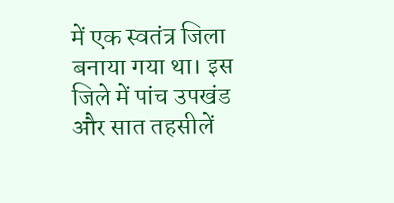में एक स्वतंत्र जिला बनाया गया था। इस जिले में पांच उपखंड और सात तहसीलें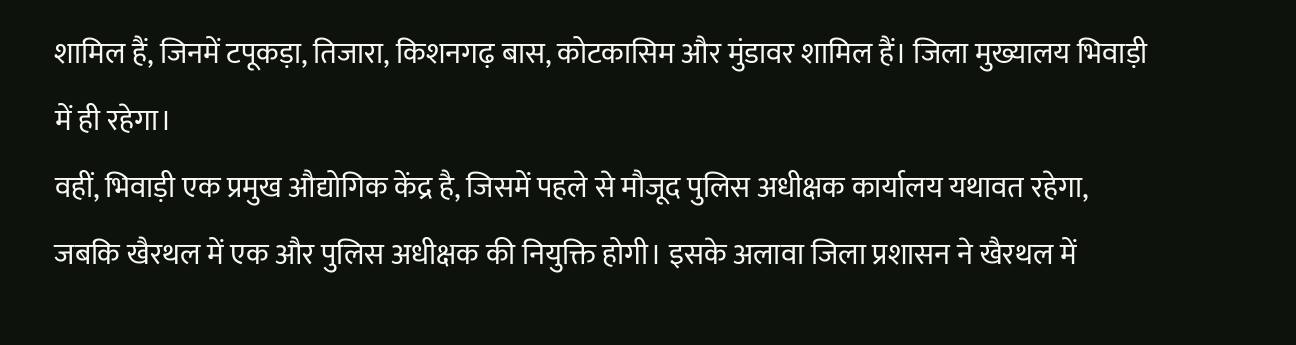शामिल हैं, जिनमें टपूकड़ा, तिजारा, किशनगढ़ बास, कोटकासिम और मुंडावर शामिल हैं। जिला मुख्यालय भिवाड़ी में ही रहेगा।
वहीं, भिवाड़ी एक प्रमुख औद्योगिक केंद्र है, जिसमें पहले से मौजूद पुलिस अधीक्षक कार्यालय यथावत रहेगा, जबकि खैरथल में एक और पुलिस अधीक्षक की नियुक्ति होगी। इसके अलावा जिला प्रशासन ने खैरथल में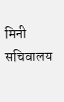मिनी सचिवालय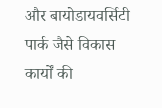और बायोडायवर्सिटी पार्क जैसे विकास कार्यों की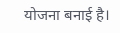योजना बनाई है।